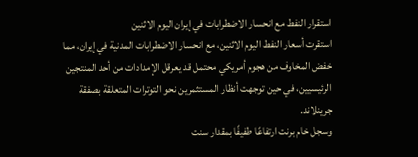استقرار النفط مع انحسار الاضطرابات في إيران اليوم الاثنين
استقرت أسعار النفط اليوم الاثنين، مع انحسار الاضطرابات المدنية في إيران، مما خفض المخاوف من هجوم أمريكي محتمل قد يعرقل الإمدادات من أحد المنتجين الرئيسيين، في حين توجهت أنظار المستثمرين نحو التوترات المتعلقة بصفقة جرينلاند.
وسجل خام برنت ارتفاعًا طفيفًا بمقدار سنت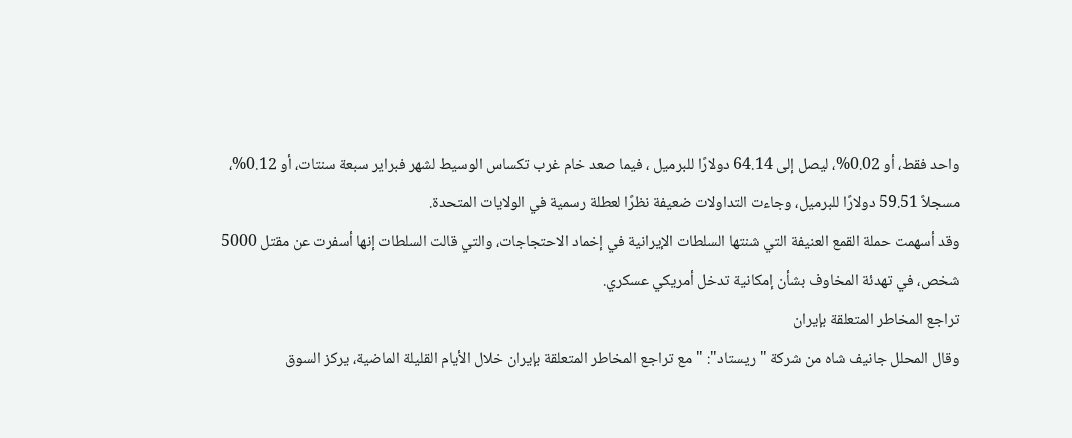واحد فقط، أو 0.02%، ليصل إلى 64.14 دولارًا للبرميل ، فيما صعد خام غرب تكساس الوسيط لشهر فبراير سبعة سنتات، أو 0.12%، مسجلاً 59.51 دولارًا للبرميل، وجاءت التداولات ضعيفة نظرًا لعطلة رسمية في الولايات المتحدة.
وقد أسهمت حملة القمع العنيفة التي شنتها السلطات الإيرانية في إخماد الاحتجاجات، والتي قالت السلطات إنها أسفرت عن مقتل 5000 شخص، في تهدئة المخاوف بشأن إمكانية تدخل أمريكي عسكري.
تراجع المخاطر المتعلقة بإيران
وقال المحلل جانيف شاه من شركة "ريستاد": "مع تراجع المخاطر المتعلقة بإيران خلال الأيام القليلة الماضية، يركز السوق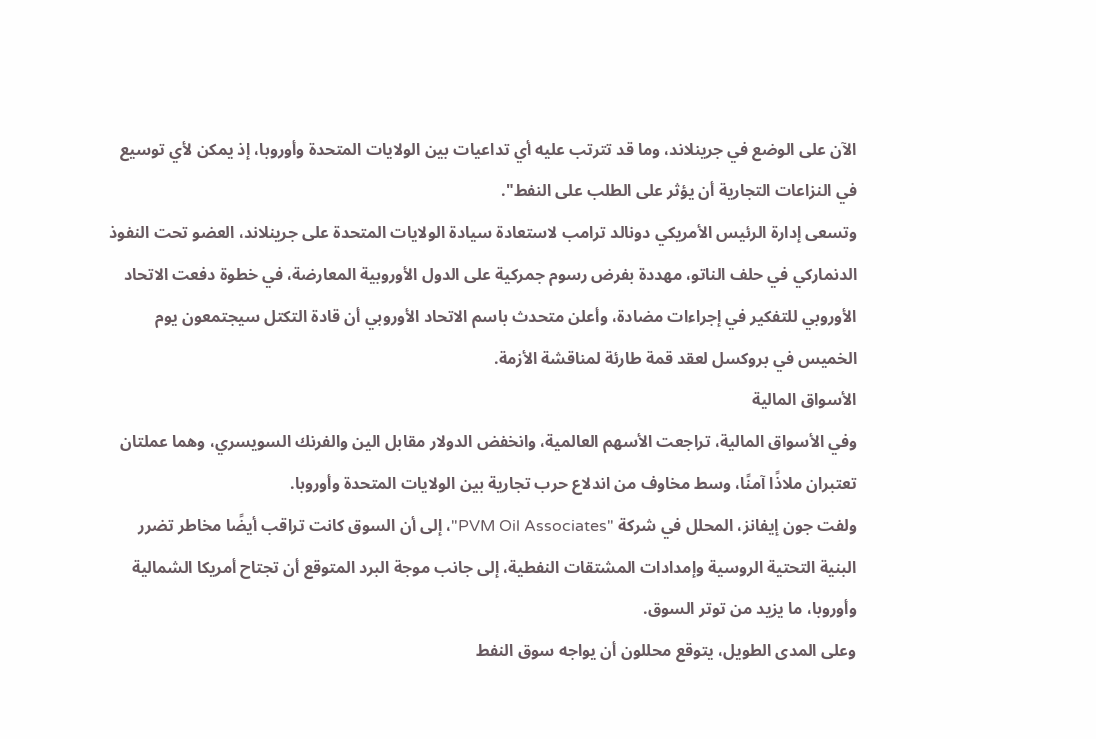الآن على الوضع في جرينلاند، وما قد تترتب عليه أي تداعيات بين الولايات المتحدة وأوروبا، إذ يمكن لأي توسيع في النزاعات التجارية أن يؤثر على الطلب على النفط".
وتسعى إدارة الرئيس الأمريكي دونالد ترامب لاستعادة سيادة الولايات المتحدة على جرينلاند، العضو تحت النفوذ الدنماركي في حلف الناتو، مهددة بفرض رسوم جمركية على الدول الأوروبية المعارضة، في خطوة دفعت الاتحاد الأوروبي للتفكير في إجراءات مضادة، وأعلن متحدث باسم الاتحاد الأوروبي أن قادة التكتل سيجتمعون يوم الخميس في بروكسل لعقد قمة طارئة لمناقشة الأزمة.
الأسواق المالية
وفي الأسواق المالية، تراجعت الأسهم العالمية، وانخفض الدولار مقابل الين والفرنك السويسري، وهما عملتان تعتبران ملاذًا آمنًا، وسط مخاوف من اندلاع حرب تجارية بين الولايات المتحدة وأوروبا.
ولفت جون إيفانز، المحلل في شركة "PVM Oil Associates"، إلى أن السوق كانت تراقب أيضًا مخاطر تضرر البنية التحتية الروسية وإمدادات المشتقات النفطية، إلى جانب موجة البرد المتوقع أن تجتاح أمريكا الشمالية وأوروبا، ما يزيد من توتر السوق.
وعلى المدى الطويل، يتوقع محللون أن يواجه سوق النفط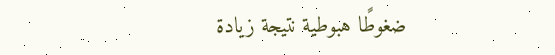ضغوطًا هبوطية نتيجة زيادة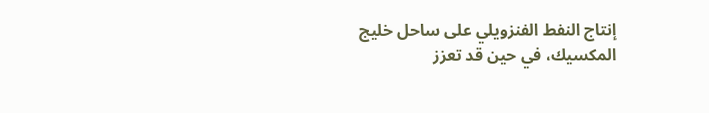إنتاج النفط الفنزويلي على ساحل خليج المكسيك، في حين قد تعزز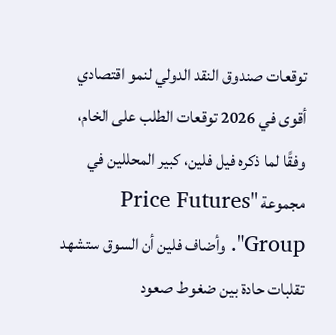توقعات صندوق النقد الدولي لنمو اقتصادي أقوى في 2026 توقعات الطلب على الخام، وفقًا لما ذكره فيل فلين، كبير المحللين في مجموعة "Price Futures Group". وأضاف فلين أن السوق ستشهد تقلبات حادة بين ضغوط صعود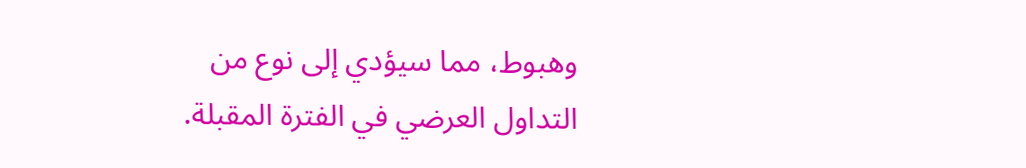وهبوط، مما سيؤدي إلى نوع من التداول العرضي في الفترة المقبلة.